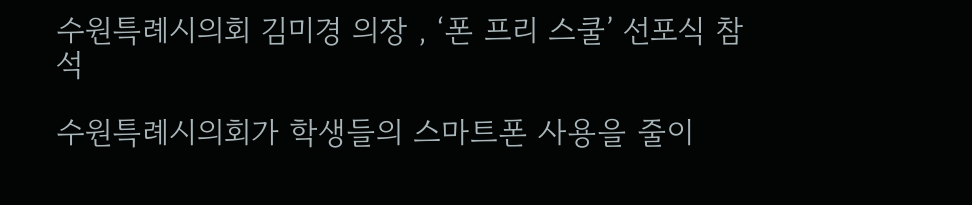수원특례시의회 김미경 의장 , ‘폰 프리 스쿨’ 선포식 참석

수원특례시의회가 학생들의 스마트폰 사용을 줄이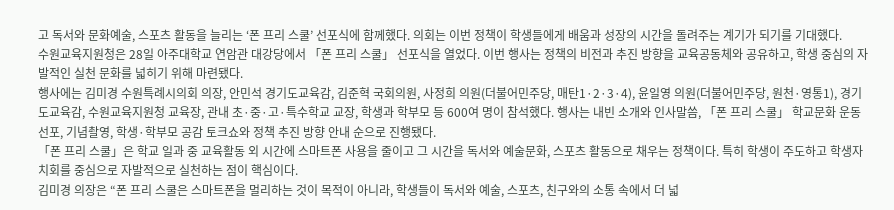고 독서와 문화예술, 스포츠 활동을 늘리는 ‘폰 프리 스쿨’ 선포식에 함께했다. 의회는 이번 정책이 학생들에게 배움과 성장의 시간을 돌려주는 계기가 되기를 기대했다.
수원교육지원청은 28일 아주대학교 연암관 대강당에서 「폰 프리 스쿨」 선포식을 열었다. 이번 행사는 정책의 비전과 추진 방향을 교육공동체와 공유하고, 학생 중심의 자발적인 실천 문화를 넓히기 위해 마련됐다.
행사에는 김미경 수원특례시의회 의장, 안민석 경기도교육감, 김준혁 국회의원, 사정희 의원(더불어민주당, 매탄1·2·3·4), 윤일영 의원(더불어민주당, 원천·영통1), 경기도교육감, 수원교육지원청 교육장, 관내 초·중·고·특수학교 교장, 학생과 학부모 등 600여 명이 참석했다. 행사는 내빈 소개와 인사말씀, 「폰 프리 스쿨」 학교문화 운동 선포, 기념촬영, 학생·학부모 공감 토크쇼와 정책 추진 방향 안내 순으로 진행됐다.
「폰 프리 스쿨」은 학교 일과 중 교육활동 외 시간에 스마트폰 사용을 줄이고 그 시간을 독서와 예술문화, 스포츠 활동으로 채우는 정책이다. 특히 학생이 주도하고 학생자치회를 중심으로 자발적으로 실천하는 점이 핵심이다.
김미경 의장은 “폰 프리 스쿨은 스마트폰을 멀리하는 것이 목적이 아니라, 학생들이 독서와 예술, 스포츠, 친구와의 소통 속에서 더 넓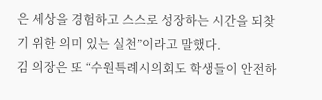은 세상을 경험하고 스스로 성장하는 시간을 되찾기 위한 의미 있는 실천”이라고 말했다.
김 의장은 또 “수원특례시의회도 학생들이 안전하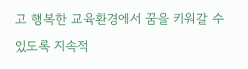고 행복한 교육환경에서 꿈을 키워갈 수 있도록 지속적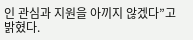인 관심과 지원을 아끼지 않겠다”고 밝혔다.